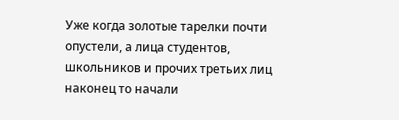Уже когда золотые тарелки почти опустели, а лица студентов, школьников и прочих третьих лиц наконец то начали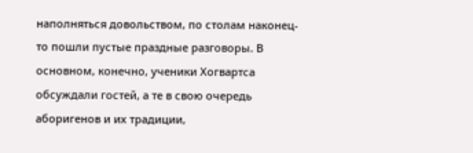наполняться довольством, по столам наконец-то пошли пустые праздные разговоры. В основном, конечно, ученики Хогвартса обсуждали гостей, а те в свою очередь аборигенов и их традиции,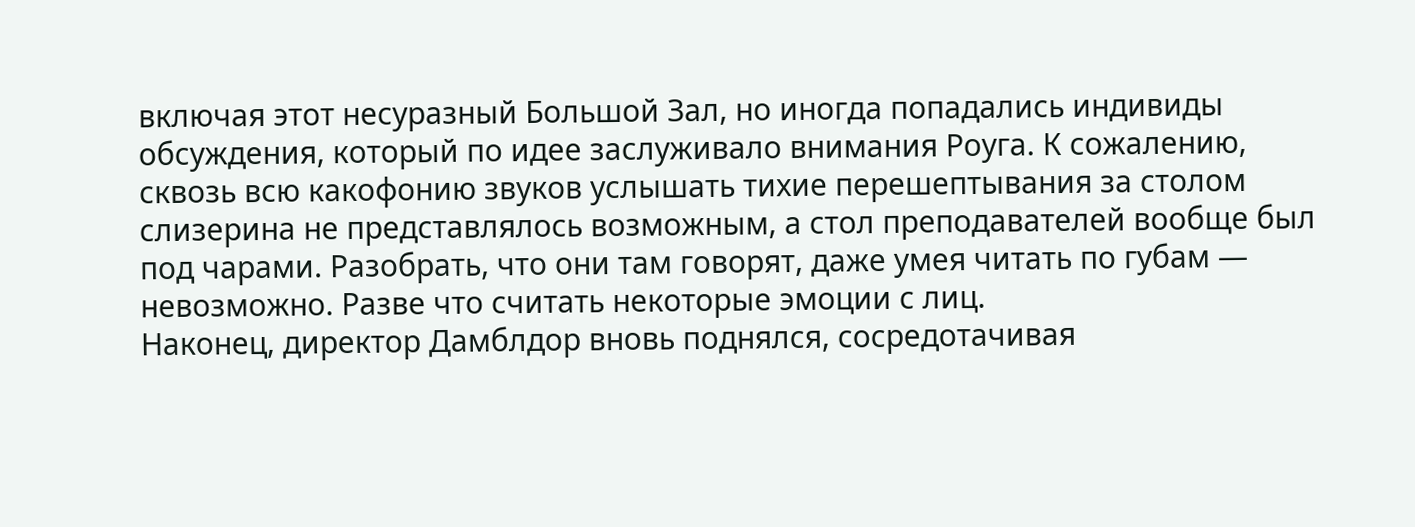включая этот несуразный Большой Зал, но иногда попадались индивиды обсуждения, который по идее заслуживало внимания Роуга. К сожалению, сквозь всю какофонию звуков услышать тихие перешептывания за столом слизерина не представлялось возможным, а стол преподавателей вообще был под чарами. Разобрать, что они там говорят, даже умея читать по губам — невозможно. Разве что считать некоторые эмоции с лиц.
Наконец, директор Дамблдор вновь поднялся, сосредотачивая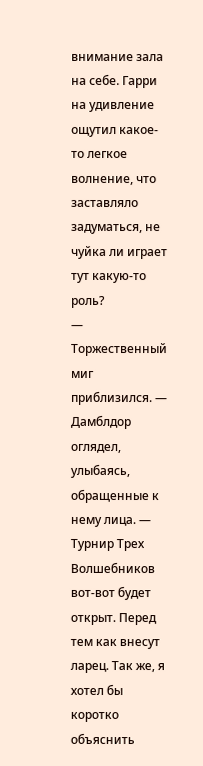внимание зала на себе. Гарри на удивление ощутил какое-то легкое волнение, что заставляло задуматься, не чуйка ли играет тут какую-то роль?
— Торжественный миг приблизился. — Дамблдор оглядел, улыбаясь, обращенные к нему лица. — Турнир Трех Волшебников вот-вот будет открыт. Перед тем как внесут ларец. Так же, я хотел бы коротко объяснить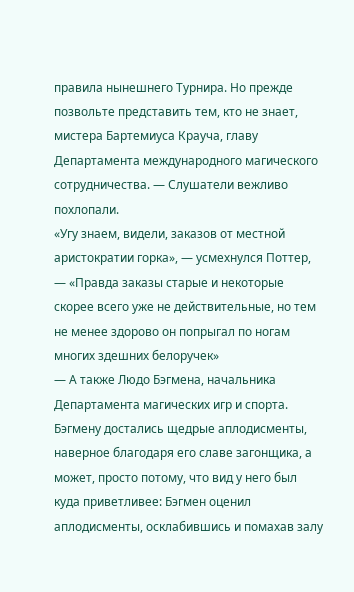правила нынешнего Турнира. Но прежде позвольте представить тем, кто не знает, мистера Бартемиуса Крауча, главу Департамента международного магического сотрудничества. — Слушатели вежливо похлопали.
«Угу знаем, видели, заказов от местной аристократии горка», — усмехнулся Поттер, — «Правда заказы старые и некоторые скорее всего уже не действительные, но тем не менее здорово он попрыгал по ногам многих здешних белоручек»
— А также Людо Бэгмена, начальника Департамента магических игр и спорта.
Бэгмену достались щедрые аплодисменты, наверное благодаря его славе загонщика, а может, просто потому, что вид у него был куда приветливее: Бэгмен оценил аплодисменты, осклабившись и помахав залу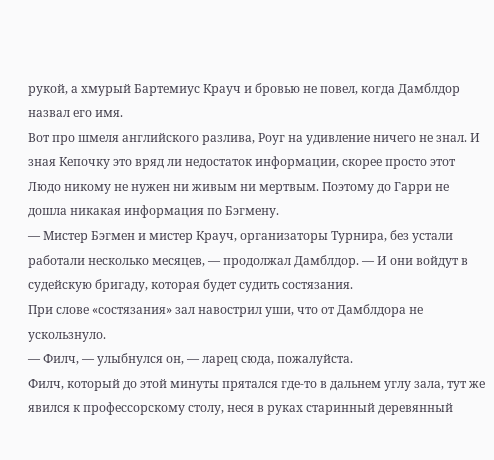рукой, а хмурый Бартемиус Крауч и бровью не повел, когда Дамблдор назвал его имя.
Вот про шмеля английского разлива, Роуг на удивление ничего не знал. И зная Кепочку это вряд ли недостаток информации, скорее просто этот Людо никому не нужен ни живым ни мертвым. Поэтому до Гарри не дошла никакая информация по Бэгмену.
— Мистер Бэгмен и мистер Крауч, организаторы Турнира, без устали работали несколько месяцев, — продолжал Дамблдор. — И они войдут в судейскую бригаду, которая будет судить состязания.
При слове «состязания» зал навострил уши, что от Дамблдора не ускользнуло.
— Филч, — улыбнулся он, — ларец сюда, пожалуйста.
Филч, который до этой минуты прятался где-то в дальнем углу зала, тут же явился к профессорскому столу, неся в руках старинный деревянный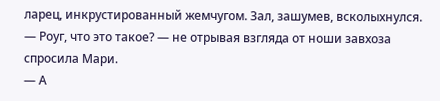ларец, инкрустированный жемчугом. Зал, зашумев, всколыхнулся.
— Роуг, что это такое? — не отрывая взгляда от ноши завхоза спросила Мари.
— А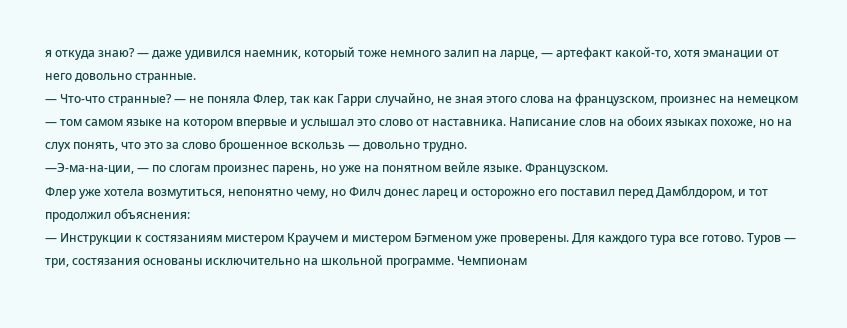я откуда знаю? — даже удивился наемник, который тоже немного залип на ларце, — артефакт какой-то, хотя эманации от него довольно странные.
— Что-что странные? — не поняла Флер, так как Гарри случайно, не зная этого слова на французском, произнес на немецком — том самом языке на котором впервые и услышал это слово от наставника. Написание слов на обоих языках похоже, но на слух понять, что это за слово брошенное вскользь — довольно трудно.
—Э-ма-на-ции, — по слогам произнес парень, но уже на понятном вейле языке. Французском.
Флер уже хотела возмутиться, непонятно чему, но Филч донес ларец и осторожно его поставил перед Дамблдором, и тот продолжил объяснения:
— Инструкции к состязаниям мистером Краучем и мистером Бэгменом уже проверены. Для каждого тура все готово. Туров — три, состязания основаны исключительно на школьной программе. Чемпионам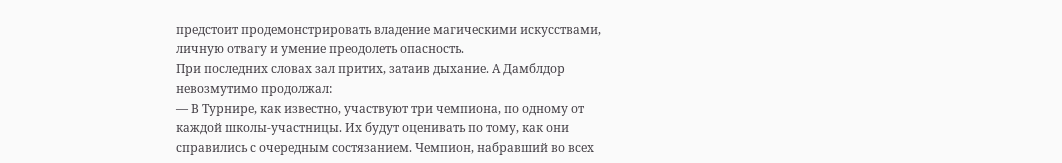предстоит продемонстрировать владение магическими искусствами, личную отвагу и умение преодолеть опасность.
При последних словах зал притих, затаив дыхание. А Дамблдор невозмутимо продолжал:
— В Турнире, как известно, участвуют три чемпиона, по одному от каждой школы-участницы. Их будут оценивать по тому, как они справились с очередным состязанием. Чемпион, набравший во всех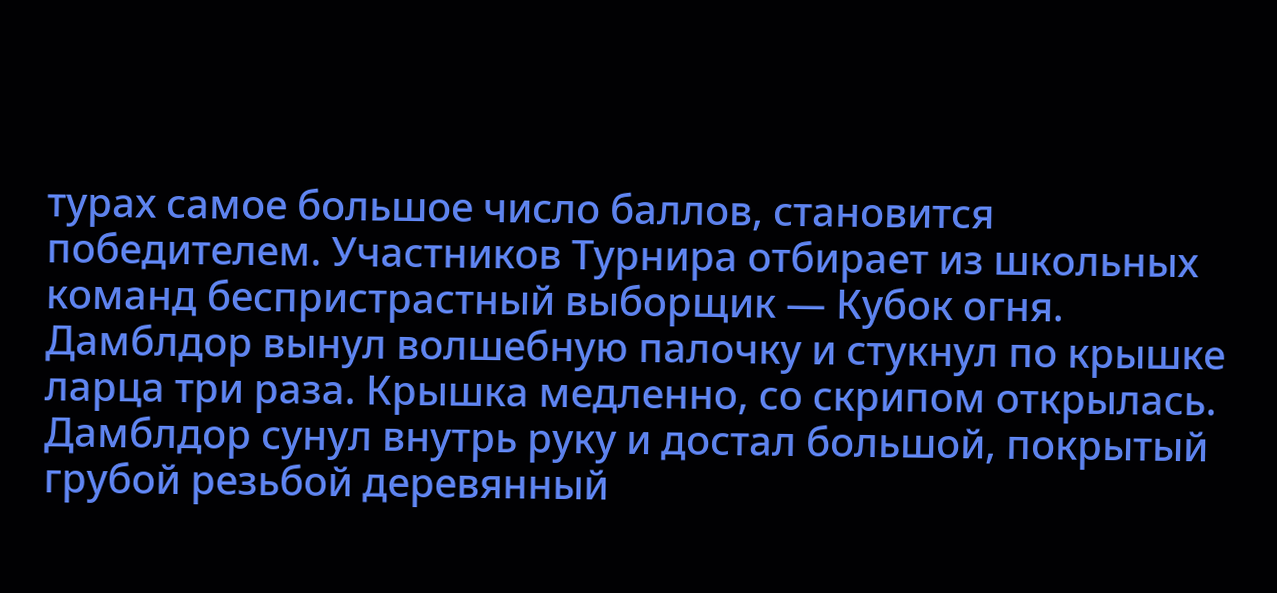турах самое большое число баллов, становится победителем. Участников Турнира отбирает из школьных команд беспристрастный выборщик — Кубок огня.
Дамблдор вынул волшебную палочку и стукнул по крышке ларца три раза. Крышка медленно, со скрипом открылась. Дамблдор сунул внутрь руку и достал большой, покрытый грубой резьбой деревянный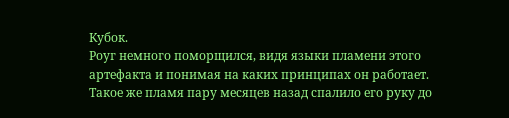Кубок.
Роуг немного поморщился, видя языки пламени этого артефакта и понимая на каких принципах он работает. Такое же пламя пару месяцев назад спалило его руку до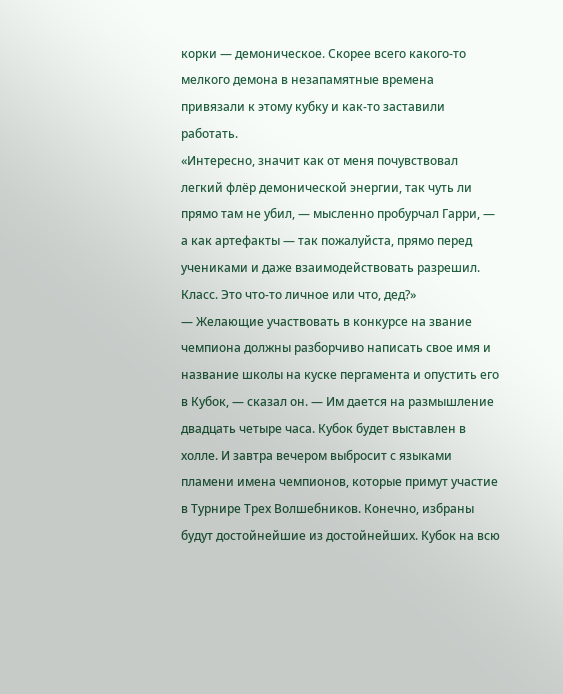корки — демоническое. Скорее всего какого-то мелкого демона в незапамятные времена привязали к этому кубку и как-то заставили работать.
«Интересно, значит как от меня почувствовал легкий флёр демонической энергии, так чуть ли прямо там не убил, — мысленно пробурчал Гарри, — а как артефакты — так пожалуйста, прямо перед учениками и даже взаимодействовать разрешил. Класс. Это что-то личное или что, дед?»
— Желающие участвовать в конкурсе на звание чемпиона должны разборчиво написать свое имя и название школы на куске пергамента и опустить его в Кубок, — сказал он. — Им дается на размышление двадцать четыре часа. Кубок будет выставлен в холле. И завтра вечером выбросит с языками пламени имена чемпионов, которые примут участие в Турнире Трех Волшебников. Конечно, избраны будут достойнейшие из достойнейших. Кубок на всю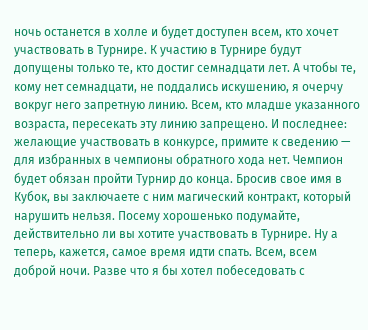ночь останется в холле и будет доступен всем, кто хочет участвовать в Турнире. К участию в Турнире будут допущены только те, кто достиг семнадцати лет. А чтобы те, кому нет семнадцати, не поддались искушению, я очерчу вокруг него запретную линию. Всем, кто младше указанного возраста, пересекать эту линию запрещено. И последнее: желающие участвовать в конкурсе, примите к сведению — для избранных в чемпионы обратного хода нет. Чемпион будет обязан пройти Турнир до конца. Бросив свое имя в Кубок, вы заключаете с ним магический контракт, который нарушить нельзя. Посему хорошенько подумайте, действительно ли вы хотите участвовать в Турнире. Ну а теперь, кажется, самое время идти спать. Всем, всем доброй ночи. Разве что я бы хотел побеседовать с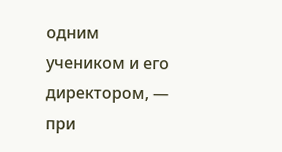одним учеником и его директором, — при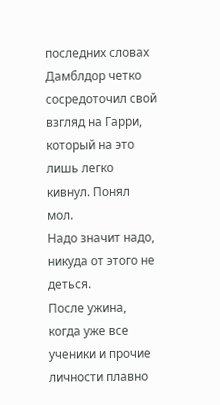последних словах Дамблдор четко сосредоточил свой взгляд на Гарри, который на это лишь легко кивнул. Понял мол.
Надо значит надо, никуда от этого не деться.
После ужина, когда уже все ученики и прочие личности плавно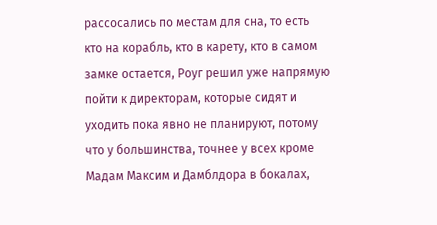рассосались по местам для сна, то есть кто на корабль, кто в карету, кто в самом замке остается, Роуг решил уже напрямую пойти к директорам, которые сидят и уходить пока явно не планируют, потому что у большинства, точнее у всех кроме Мадам Максим и Дамблдора в бокалах,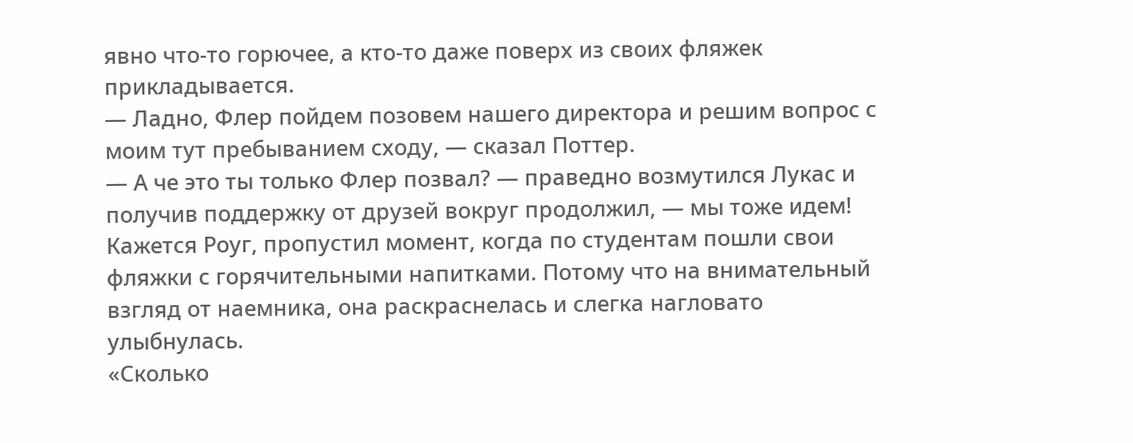явно что-то горючее, а кто-то даже поверх из своих фляжек прикладывается.
— Ладно, Флер пойдем позовем нашего директора и решим вопрос с моим тут пребыванием сходу, — сказал Поттер.
— А че это ты только Флер позвал? — праведно возмутился Лукас и получив поддержку от друзей вокруг продолжил, — мы тоже идем!
Кажется Роуг, пропустил момент, когда по студентам пошли свои фляжки с горячительными напитками. Потому что на внимательный взгляд от наемника, она раскраснелась и слегка нагловато улыбнулась.
«Сколько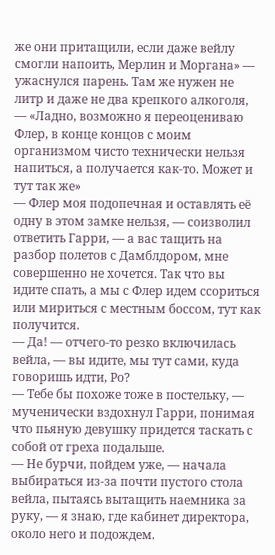же они притащили, если даже вейлу смогли напоить, Мерлин и Моргана» — ужаснулся парень. Там же нужен не литр и даже не два крепкого алкоголя, — «Ладно, возможно я переоцениваю Флер, в конце концов с моим организмом чисто технически нельзя напиться, а получается как-то. Может и тут так же»
— Флер моя подопечная и оставлять её одну в этом замке нельзя, — соизволил ответить Гарри, — а вас тащить на разбор полетов с Дамблдором, мне совершенно не хочется. Так что вы идите спать, а мы с Флер идем ссориться или мириться с местным боссом, тут как получится.
— Да! — отчего-то резко включилась вейла, — вы идите, мы тут сами, куда говоришь идти, Ро?
— Тебе бы похоже тоже в постельку, — мученически вздохнул Гарри, понимая что пьяную девушку придется таскать с собой от греха подальше.
— Не бурчи, пойдем уже, — начала выбираться из-за почти пустого стола вейла, пытаясь вытащить наемника за руку, — я знаю, где кабинет директора, около него и подождем.